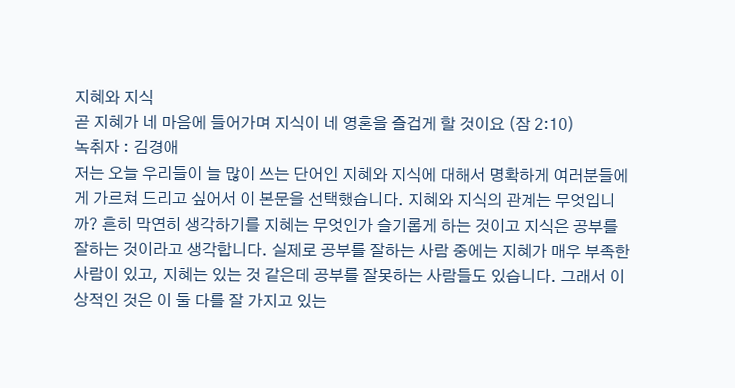지혜와 지식
곧 지혜가 네 마음에 들어가며 지식이 네 영혼을 즐겁게 할 것이요 (잠 2:10)
녹취자 : 김경애
저는 오늘 우리들이 늘 많이 쓰는 단어인 지혜와 지식에 대해서 명확하게 여러분들에게 가르쳐 드리고 싶어서 이 본문을 선택했습니다. 지혜와 지식의 관계는 무엇입니까? 흔히 막연히 생각하기를 지혜는 무엇인가 슬기롭게 하는 것이고 지식은 공부를 잘하는 것이라고 생각합니다. 실제로 공부를 잘하는 사람 중에는 지혜가 매우 부족한 사람이 있고, 지혜는 있는 것 같은데 공부를 잘못하는 사람들도 있습니다. 그래서 이상적인 것은 이 둘 다를 잘 가지고 있는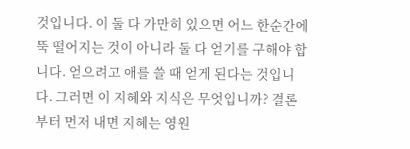것입니다. 이 둘 다 가만히 있으면 어느 한순간에 뚝 떨어지는 것이 아니라 둘 다 얻기를 구해야 합니다. 얻으려고 애를 쓸 때 얻게 된다는 것입니다. 그러면 이 지혜와 지식은 무엇입니까? 결론부터 먼저 내면 지혜는 영원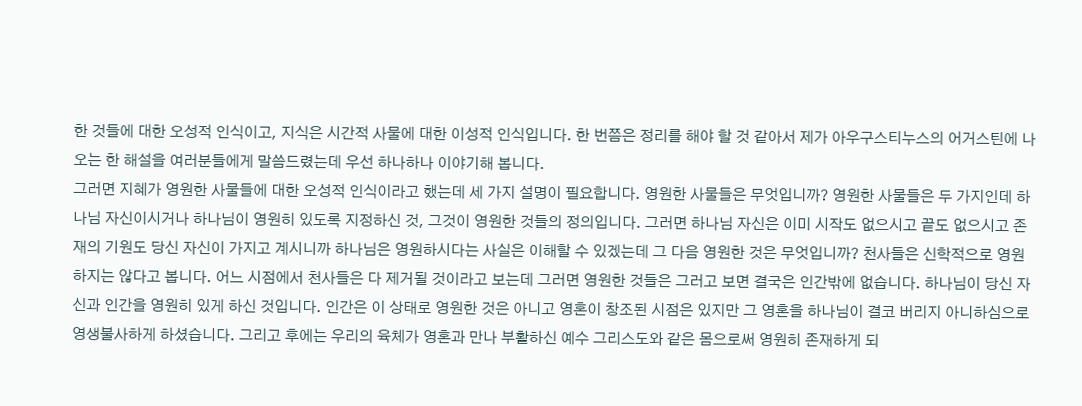한 것들에 대한 오성적 인식이고, 지식은 시간적 사물에 대한 이성적 인식입니다. 한 번쯤은 정리를 해야 할 것 같아서 제가 아우구스티누스의 어거스틴에 나오는 한 해설을 여러분들에게 말씀드렸는데 우선 하나하나 이야기해 봅니다.
그러면 지혜가 영원한 사물들에 대한 오성적 인식이라고 했는데 세 가지 설명이 필요합니다. 영원한 사물들은 무엇입니까? 영원한 사물들은 두 가지인데 하나님 자신이시거나 하나님이 영원히 있도록 지정하신 것, 그것이 영원한 것들의 정의입니다. 그러면 하나님 자신은 이미 시작도 없으시고 끝도 없으시고 존재의 기원도 당신 자신이 가지고 계시니까 하나님은 영원하시다는 사실은 이해할 수 있겠는데 그 다음 영원한 것은 무엇입니까? 천사들은 신학적으로 영원하지는 않다고 봅니다. 어느 시점에서 천사들은 다 제거될 것이라고 보는데 그러면 영원한 것들은 그러고 보면 결국은 인간밖에 없습니다. 하나님이 당신 자신과 인간을 영원히 있게 하신 것입니다. 인간은 이 상태로 영원한 것은 아니고 영혼이 창조된 시점은 있지만 그 영혼을 하나님이 결코 버리지 아니하심으로 영생불사하게 하셨습니다. 그리고 후에는 우리의 육체가 영혼과 만나 부활하신 예수 그리스도와 같은 몸으로써 영원히 존재하게 되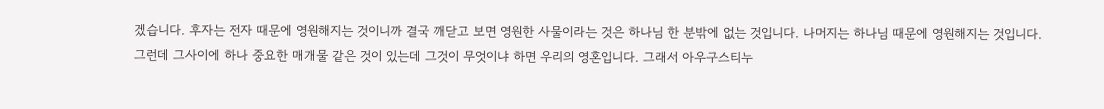겠습니다. 후자는 전자 때문에 영원해지는 것이니까 결국 깨닫고 보면 영원한 사물이라는 것은 하나님 한 분밖에 없는 것입니다. 나머지는 하나님 때문에 영원해지는 것입니다. 그런데 그사이에 하나 중요한 매개물 같은 것이 있는데 그것이 무엇이냐 하면 우리의 영혼입니다. 그래서 아우구스티누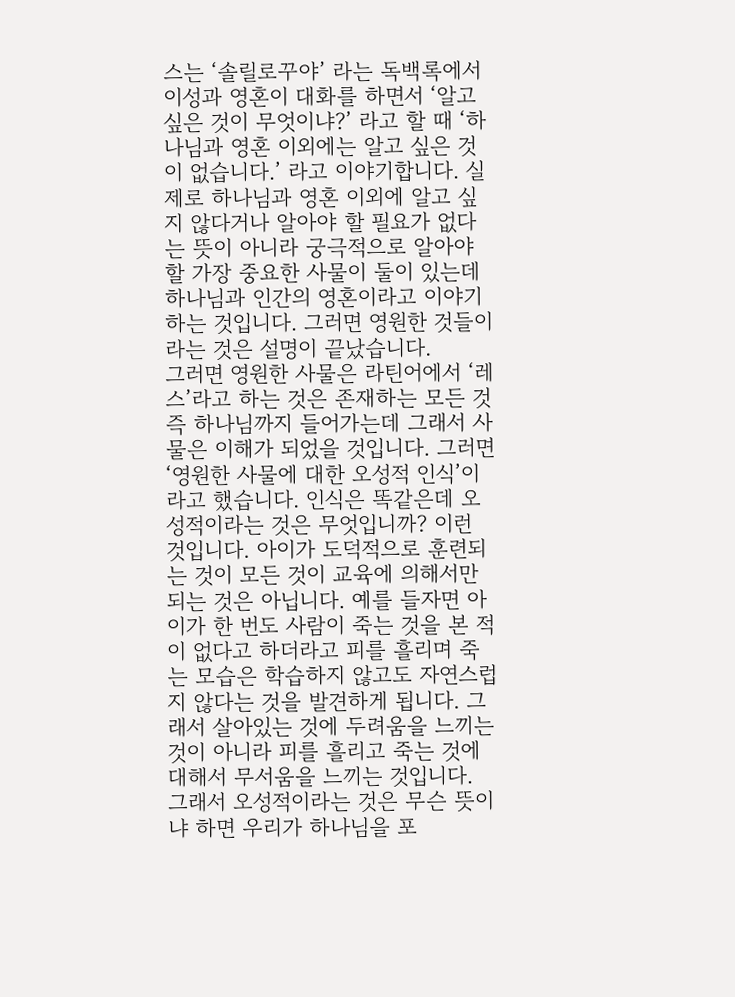스는 ‘솔릴로꾸야’ 라는 독백록에서 이성과 영혼이 대화를 하면서 ‘알고 싶은 것이 무엇이냐?’ 라고 할 때 ‘하나님과 영혼 이외에는 알고 싶은 것이 없습니다.’ 라고 이야기합니다. 실제로 하나님과 영혼 이외에 알고 싶지 않다거나 알아야 할 필요가 없다는 뜻이 아니라 궁극적으로 알아야 할 가장 중요한 사물이 둘이 있는데 하나님과 인간의 영혼이라고 이야기하는 것입니다. 그러면 영원한 것들이라는 것은 설명이 끝났습니다.
그러면 영원한 사물은 라틴어에서 ‘레스’라고 하는 것은 존재하는 모든 것 즉 하나님까지 들어가는데 그래서 사물은 이해가 되었을 것입니다. 그러면 ‘영원한 사물에 대한 오성적 인식’이라고 했습니다. 인식은 똑같은데 오성적이라는 것은 무엇입니까? 이런 것입니다. 아이가 도덕적으로 훈련되는 것이 모든 것이 교육에 의해서만 되는 것은 아닙니다. 예를 들자면 아이가 한 번도 사람이 죽는 것을 본 적이 없다고 하더라고 피를 흘리며 죽는 모습은 학습하지 않고도 자연스럽지 않다는 것을 발견하게 됩니다. 그래서 살아있는 것에 두려움을 느끼는 것이 아니라 피를 흘리고 죽는 것에 대해서 무서움을 느끼는 것입니다. 그래서 오성적이라는 것은 무슨 뜻이냐 하면 우리가 하나님을 포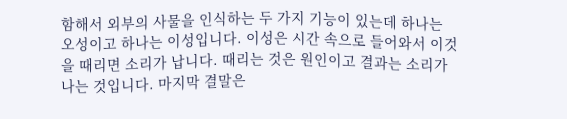함해서 외부의 사물을 인식하는 두 가지 기능이 있는데 하나는 오성이고 하나는 이성입니다. 이성은 시간 속으로 들어와서 이것을 때리면 소리가 납니다. 때리는 것은 원인이고 결과는 소리가 나는 것입니다. 마지막 결말은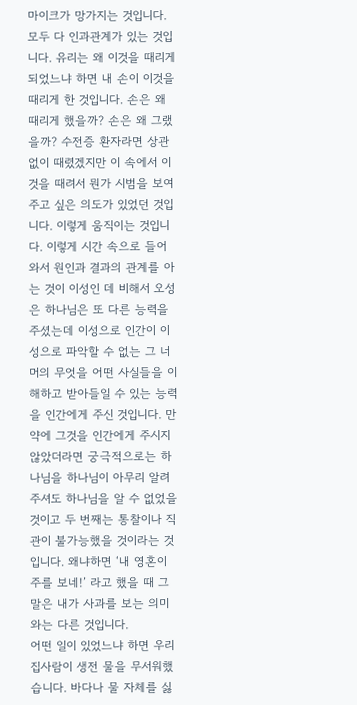마이크가 망가지는 것입니다. 모두 다 인과관계가 있는 것입니다. 유리는 왜 이것을 때리게 되었느냐 하면 내 손이 이것을 때리게 한 것입니다. 손은 왜 때리게 했을까? 손은 왜 그랬을까? 수전증 환자라면 상관없이 때렸겠지만 이 속에서 이것을 때려서 뭔가 시범을 보여주고 싶은 의도가 있었던 것입니다. 이렇게 움직이는 것입니다. 이렇게 시간 속으로 들어와서 원인과 결과의 관계를 아는 것이 이성인 데 비해서 오성은 하나님은 또 다른 능력을 주셨는데 이성으로 인간이 이성으로 파악할 수 없는 그 너머의 무엇을 어떤 사실들을 이해하고 받아들일 수 있는 능력을 인간에게 주신 것입니다. 만약에 그것을 인간에게 주시지 않았더라면 궁극적으로는 하나님을 하나님이 아무리 알려주셔도 하나님을 알 수 없었을 것이고 두 번째는 통찰이나 직관이 불가능했을 것이라는 것입니다. 왜냐하면 ‘내 영혼이 주를 보네!’ 라고 했을 때 그 말은 내가 사과를 보는 의미와는 다른 것입니다.
어떤 일이 있었느냐 하면 우리 집사람이 생전 물을 무서워했습니다. 바다나 물 자체를 싫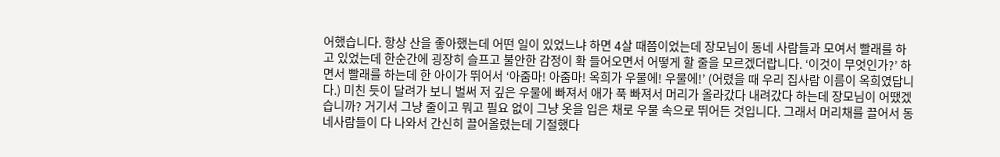어했습니다. 항상 산을 좋아했는데 어떤 일이 있었느냐 하면 4살 때쯤이었는데 장모님이 동네 사람들과 모여서 빨래를 하고 있었는데 한순간에 굉장히 슬프고 불안한 감정이 확 들어오면서 어떻게 할 줄을 모르겠더랍니다. ‘이것이 무엇인가?’ 하면서 빨래를 하는데 한 아이가 뛰어서 ‘아줌마! 아줌마! 옥희가 우물에! 우물에!’ (어렸을 때 우리 집사람 이름이 옥희였답니다.) 미친 듯이 달려가 보니 벌써 저 깊은 우물에 빠져서 애가 푹 빠져서 머리가 올라갔다 내려갔다 하는데 장모님이 어땠겠습니까? 거기서 그냥 줄이고 뭐고 필요 없이 그냥 옷을 입은 채로 우물 속으로 뛰어든 것입니다. 그래서 머리채를 끌어서 동네사람들이 다 나와서 간신히 끌어올렸는데 기절했다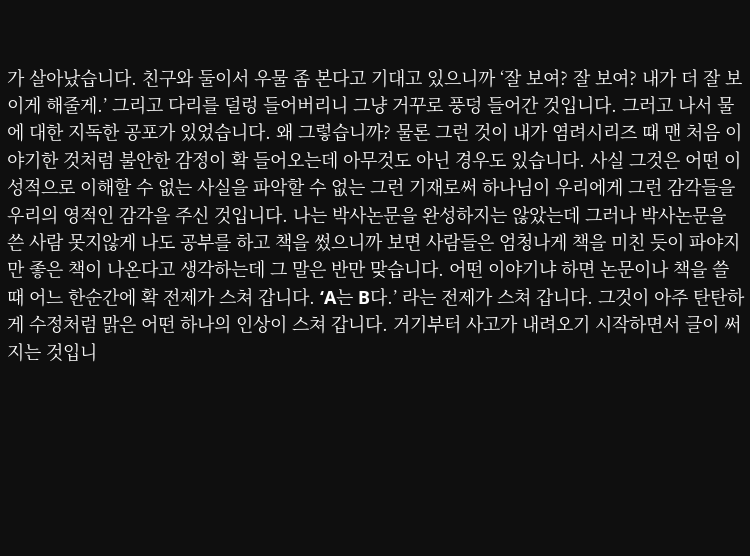가 살아났습니다. 친구와 둘이서 우물 좀 본다고 기대고 있으니까 ‘잘 보여? 잘 보여? 내가 더 잘 보이게 해줄게.’ 그리고 다리를 덜렁 들어버리니 그냥 거꾸로 풍덩 들어간 것입니다. 그러고 나서 물에 대한 지독한 공포가 있었습니다. 왜 그렇습니까? 물론 그런 것이 내가 염려시리즈 때 맨 처음 이야기한 것처럼 불안한 감정이 확 들어오는데 아무것도 아닌 경우도 있습니다. 사실 그것은 어떤 이성적으로 이해할 수 없는 사실을 파악할 수 없는 그런 기재로써 하나님이 우리에게 그런 감각들을 우리의 영적인 감각을 주신 것입니다. 나는 박사논문을 완성하지는 않았는데 그러나 박사논문을 쓴 사람 못지않게 나도 공부를 하고 책을 썼으니까 보면 사람들은 엄청나게 책을 미친 듯이 파야지만 좋은 책이 나온다고 생각하는데 그 말은 반만 맞습니다. 어떤 이야기냐 하면 논문이나 책을 쓸 때 어느 한순간에 확 전제가 스쳐 갑니다. ‘A는 B다.’ 라는 전제가 스쳐 갑니다. 그것이 아주 탄탄하게 수정처럼 맑은 어떤 하나의 인상이 스쳐 갑니다. 거기부터 사고가 내려오기 시작하면서 글이 써지는 것입니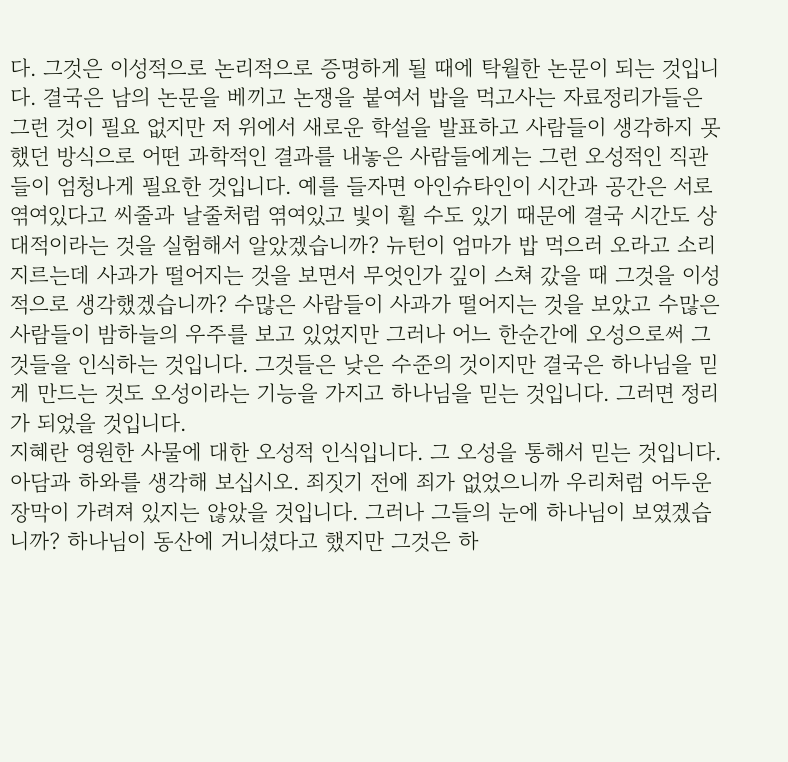다. 그것은 이성적으로 논리적으로 증명하게 될 때에 탁월한 논문이 되는 것입니다. 결국은 남의 논문을 베끼고 논쟁을 붙여서 밥을 먹고사는 자료정리가들은 그런 것이 필요 없지만 저 위에서 새로운 학설을 발표하고 사람들이 생각하지 못했던 방식으로 어떤 과학적인 결과를 내놓은 사람들에게는 그런 오성적인 직관들이 엄청나게 필요한 것입니다. 예를 들자면 아인슈타인이 시간과 공간은 서로 엮여있다고 씨줄과 날줄처럼 엮여있고 빛이 휠 수도 있기 때문에 결국 시간도 상대적이라는 것을 실험해서 알았겠습니까? 뉴턴이 엄마가 밥 먹으러 오라고 소리 지르는데 사과가 떨어지는 것을 보면서 무엇인가 깊이 스쳐 갔을 때 그것을 이성적으로 생각했겠습니까? 수많은 사람들이 사과가 떨어지는 것을 보았고 수많은 사람들이 밤하늘의 우주를 보고 있었지만 그러나 어느 한순간에 오성으로써 그것들을 인식하는 것입니다. 그것들은 낮은 수준의 것이지만 결국은 하나님을 믿게 만드는 것도 오성이라는 기능을 가지고 하나님을 믿는 것입니다. 그러면 정리가 되었을 것입니다.
지혜란 영원한 사물에 대한 오성적 인식입니다. 그 오성을 통해서 믿는 것입니다. 아담과 하와를 생각해 보십시오. 죄짓기 전에 죄가 없었으니까 우리처럼 어두운 장막이 가려져 있지는 않았을 것입니다. 그러나 그들의 눈에 하나님이 보였겠습니까? 하나님이 동산에 거니셨다고 했지만 그것은 하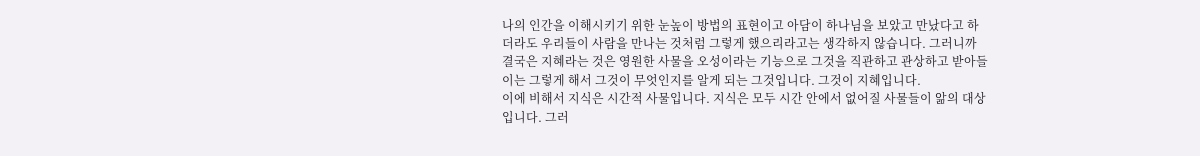나의 인간을 이해시키기 위한 눈높이 방법의 표현이고 아담이 하나님을 보았고 만났다고 하더라도 우리들이 사람을 만나는 것처럼 그렇게 했으리라고는 생각하지 않습니다. 그러니까 결국은 지혜라는 것은 영원한 사물을 오성이라는 기능으로 그것을 직관하고 관상하고 받아들이는 그렇게 해서 그것이 무엇인지를 알게 되는 그것입니다. 그것이 지혜입니다.
이에 비해서 지식은 시간적 사물입니다. 지식은 모두 시간 안에서 없어질 사물들이 앎의 대상입니다. 그러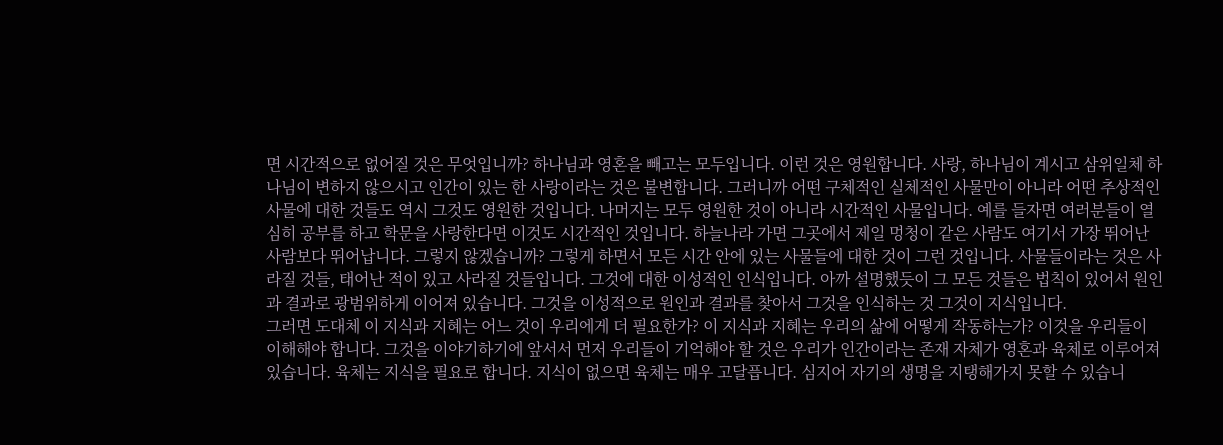면 시간적으로 없어질 것은 무엇입니까? 하나님과 영혼을 빼고는 모두입니다. 이런 것은 영원합니다. 사랑, 하나님이 계시고 삼위일체 하나님이 변하지 않으시고 인간이 있는 한 사랑이라는 것은 불변합니다. 그러니까 어떤 구체적인 실체적인 사물만이 아니라 어떤 추상적인 사물에 대한 것들도 역시 그것도 영원한 것입니다. 나머지는 모두 영원한 것이 아니라 시간적인 사물입니다. 예를 들자면 여러분들이 열심히 공부를 하고 학문을 사랑한다면 이것도 시간적인 것입니다. 하늘나라 가면 그곳에서 제일 멍청이 같은 사람도 여기서 가장 뛰어난 사람보다 뛰어납니다. 그렇지 않겠습니까? 그렇게 하면서 모든 시간 안에 있는 사물들에 대한 것이 그런 것입니다. 사물들이라는 것은 사라질 것들, 태어난 적이 있고 사라질 것들입니다. 그것에 대한 이성적인 인식입니다. 아까 설명했듯이 그 모든 것들은 법칙이 있어서 원인과 결과로 광범위하게 이어져 있습니다. 그것을 이성적으로 원인과 결과를 찾아서 그것을 인식하는 것 그것이 지식입니다.
그러면 도대체 이 지식과 지혜는 어느 것이 우리에게 더 필요한가? 이 지식과 지혜는 우리의 삶에 어떻게 작동하는가? 이것을 우리들이 이해해야 합니다. 그것을 이야기하기에 앞서서 먼저 우리들이 기억해야 할 것은 우리가 인간이라는 존재 자체가 영혼과 육체로 이루어져 있습니다. 육체는 지식을 필요로 합니다. 지식이 없으면 육체는 매우 고달픕니다. 심지어 자기의 생명을 지탱해가지 못할 수 있습니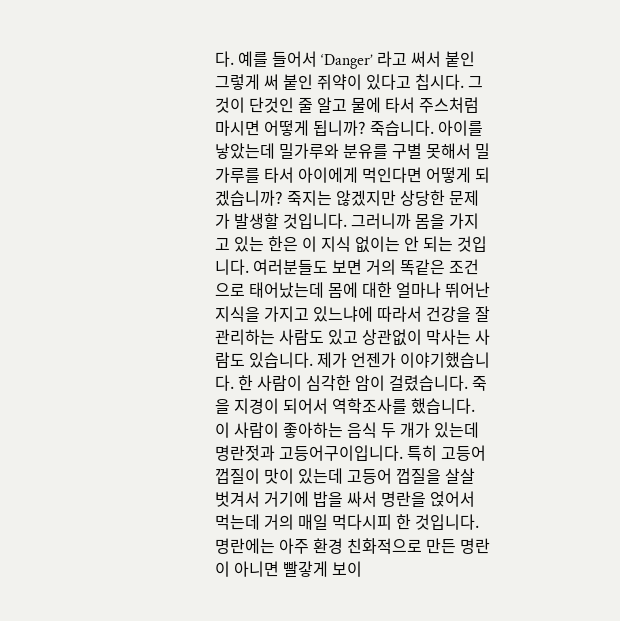다. 예를 들어서 ‘Danger’ 라고 써서 붙인 그렇게 써 붙인 쥐약이 있다고 칩시다. 그것이 단것인 줄 알고 물에 타서 주스처럼 마시면 어떻게 됩니까? 죽습니다. 아이를 낳았는데 밀가루와 분유를 구별 못해서 밀가루를 타서 아이에게 먹인다면 어떻게 되겠습니까? 죽지는 않겠지만 상당한 문제가 발생할 것입니다. 그러니까 몸을 가지고 있는 한은 이 지식 없이는 안 되는 것입니다. 여러분들도 보면 거의 똑같은 조건으로 태어났는데 몸에 대한 얼마나 뛰어난 지식을 가지고 있느냐에 따라서 건강을 잘 관리하는 사람도 있고 상관없이 막사는 사람도 있습니다. 제가 언젠가 이야기했습니다. 한 사람이 심각한 암이 걸렸습니다. 죽을 지경이 되어서 역학조사를 했습니다. 이 사람이 좋아하는 음식 두 개가 있는데 명란젓과 고등어구이입니다. 특히 고등어 껍질이 맛이 있는데 고등어 껍질을 살살 벗겨서 거기에 밥을 싸서 명란을 얹어서 먹는데 거의 매일 먹다시피 한 것입니다. 명란에는 아주 환경 친화적으로 만든 명란이 아니면 빨갛게 보이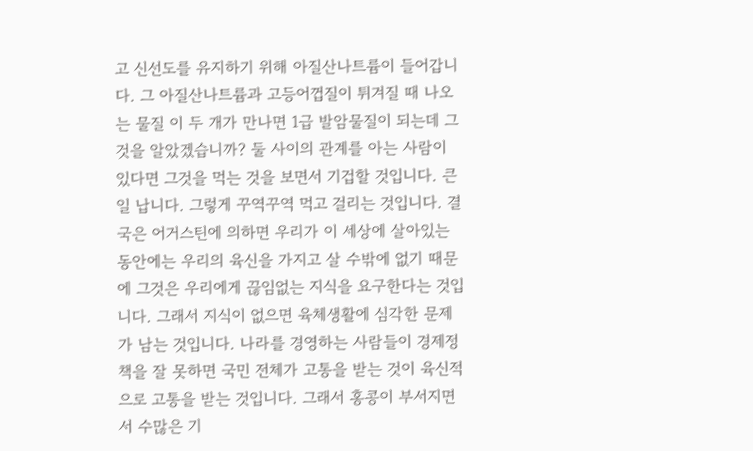고 신선도를 유지하기 위해 아질산나트륨이 들어갑니다. 그 아질산나트륨과 고등어껍질이 튀겨질 때 나오는 물질 이 두 개가 만나면 1급 발암물질이 되는데 그것을 알았겠습니까? 둘 사이의 관계를 아는 사람이 있다면 그것을 먹는 것을 보면서 기겁할 것입니다. 큰일 납니다. 그렇게 꾸역꾸역 먹고 걸리는 것입니다. 결국은 어거스틴에 의하면 우리가 이 세상에 살아있는 동안에는 우리의 육신을 가지고 살 수밖에 없기 때문에 그것은 우리에게 끊임없는 지식을 요구한다는 것입니다. 그래서 지식이 없으면 육체생활에 심각한 문제가 남는 것입니다. 나라를 경영하는 사람들이 경제정책을 잘 못하면 국민 전체가 고통을 받는 것이 육신적으로 고통을 받는 것입니다. 그래서 홍콩이 부서지면서 수많은 기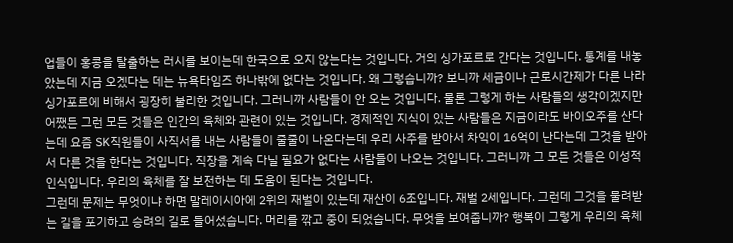업들이 홍콩을 탈출하는 러시를 보이는데 한국으로 오지 않는다는 것입니다. 거의 싱가포르로 간다는 것입니다. 통계를 내놓았는데 지금 오겠다는 데는 뉴욕타임즈 하나밖에 없다는 것입니다. 왜 그렇습니까? 보니까 세금이나 근로시간제가 다른 나라 싱가포르에 비해서 굉장히 불리한 것입니다. 그러니까 사람들이 안 오는 것입니다. 물론 그렇게 하는 사람들의 생각이겠지만 어쨌든 그런 모든 것들은 인간의 육체와 관련이 있는 것입니다. 경제적인 지식이 있는 사람들은 지금이라도 바이오주를 산다는데 요즘 SK직원들이 사직서를 내는 사람들이 줄줄이 나온다는데 우리 사주를 받아서 차익이 16억이 난다는데 그것을 받아서 다른 것을 한다는 것입니다. 직장을 계속 다닐 필요가 없다는 사람들이 나오는 것입니다. 그러니까 그 모든 것들은 이성적 인식입니다. 우리의 육체를 잘 보전하는 데 도움이 된다는 것입니다.
그런데 문제는 무엇이냐 하면 말레이시아에 2위의 재벌이 있는데 재산이 6조입니다. 재벌 2세입니다. 그런데 그것을 물려받는 길을 포기하고 승려의 길로 들어섰습니다. 머리를 깎고 중이 되었습니다. 무엇을 보여줍니까? 행복이 그렇게 우리의 육체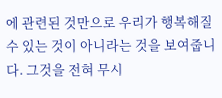에 관련된 것만으로 우리가 행복해질 수 있는 것이 아니라는 것을 보여줍니다. 그것을 전혀 무시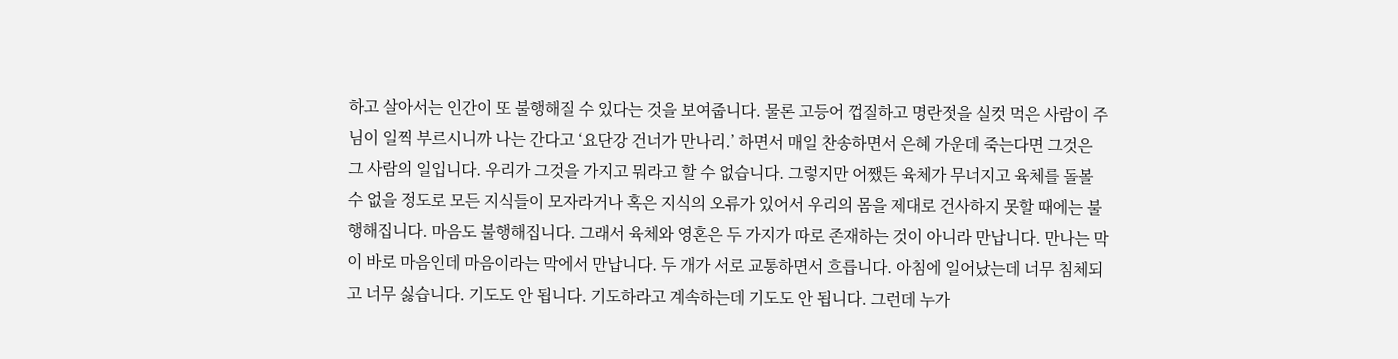하고 살아서는 인간이 또 불행해질 수 있다는 것을 보여줍니다. 물론 고등어 껍질하고 명란젓을 실컷 먹은 사람이 주님이 일찍 부르시니까 나는 간다고 ‘요단강 건너가 만나리.’ 하면서 매일 찬송하면서 은혜 가운데 죽는다면 그것은 그 사람의 일입니다. 우리가 그것을 가지고 뭐라고 할 수 없습니다. 그렇지만 어쨌든 육체가 무너지고 육체를 돌볼 수 없을 정도로 모든 지식들이 모자라거나 혹은 지식의 오류가 있어서 우리의 몸을 제대로 건사하지 못할 때에는 불행해집니다. 마음도 불행해집니다. 그래서 육체와 영혼은 두 가지가 따로 존재하는 것이 아니라 만납니다. 만나는 막이 바로 마음인데 마음이라는 막에서 만납니다. 두 개가 서로 교통하면서 흐릅니다. 아침에 일어났는데 너무 침체되고 너무 싫습니다. 기도도 안 됩니다. 기도하라고 계속하는데 기도도 안 됩니다. 그런데 누가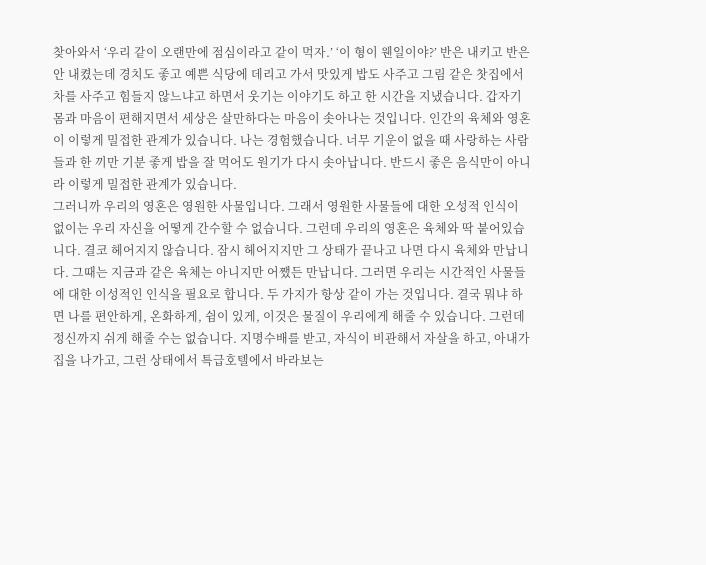찾아와서 ‘우리 같이 오랜만에 점심이라고 같이 먹자.’ ‘이 형이 웬일이야?’ 반은 내키고 반은 안 내켰는데 경치도 좋고 예쁜 식당에 데리고 가서 맛있게 밥도 사주고 그림 같은 찻집에서 차를 사주고 힘들지 않느냐고 하면서 웃기는 이야기도 하고 한 시간을 지냈습니다. 갑자기 몸과 마음이 편해지면서 세상은 살만하다는 마음이 솟아나는 것입니다. 인간의 육체와 영혼이 이렇게 밀접한 관계가 있습니다. 나는 경험했습니다. 너무 기운이 없을 때 사랑하는 사람들과 한 끼만 기분 좋게 밥을 잘 먹어도 원기가 다시 솟아납니다. 반드시 좋은 음식만이 아니라 이렇게 밀접한 관계가 있습니다.
그러니까 우리의 영혼은 영원한 사물입니다. 그래서 영원한 사물들에 대한 오성적 인식이 없이는 우리 자신을 어떻게 간수할 수 없습니다. 그런데 우리의 영혼은 육체와 딱 붙어있습니다. 결코 헤어지지 않습니다. 잠시 헤어지지만 그 상태가 끝나고 나면 다시 육체와 만납니다. 그때는 지금과 같은 육체는 아니지만 어쨌든 만납니다. 그러면 우리는 시간적인 사물들에 대한 이성적인 인식을 필요로 합니다. 두 가지가 항상 같이 가는 것입니다. 결국 뭐냐 하면 나를 편안하게, 온화하게, 쉼이 있게, 이것은 물질이 우리에게 해줄 수 있습니다. 그런데 정신까지 쉬게 해줄 수는 없습니다. 지명수배를 받고, 자식이 비관해서 자살을 하고, 아내가 집을 나가고, 그런 상태에서 특급호텔에서 바라보는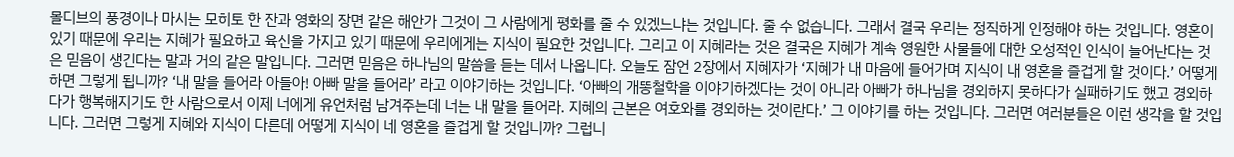몰디브의 풍경이나 마시는 모히토 한 잔과 영화의 장면 같은 해안가 그것이 그 사람에게 평화를 줄 수 있겠느냐는 것입니다. 줄 수 없습니다. 그래서 결국 우리는 정직하게 인정해야 하는 것입니다. 영혼이 있기 때문에 우리는 지혜가 필요하고 육신을 가지고 있기 때문에 우리에게는 지식이 필요한 것입니다. 그리고 이 지혜라는 것은 결국은 지혜가 계속 영원한 사물들에 대한 오성적인 인식이 늘어난다는 것은 믿음이 생긴다는 말과 거의 같은 말입니다. 그러면 믿음은 하나님의 말씀을 듣는 데서 나옵니다. 오늘도 잠언 2장에서 지혜자가 ‘지혜가 내 마음에 들어가며 지식이 내 영혼을 즐겁게 할 것이다.’ 어떻게 하면 그렇게 됩니까? ‘내 말을 들어라 아들아! 아빠 말을 들어라’ 라고 이야기하는 것입니다. ‘아빠의 개똥철학을 이야기하겠다는 것이 아니라 아빠가 하나님을 경외하지 못하다가 실패하기도 했고 경외하다가 행복해지기도 한 사람으로서 이제 너에게 유언처럼 남겨주는데 너는 내 말을 들어라. 지혜의 근본은 여호와를 경외하는 것이란다.’ 그 이야기를 하는 것입니다. 그러면 여러분들은 이런 생각을 할 것입니다. 그러면 그렇게 지혜와 지식이 다른데 어떻게 지식이 네 영혼을 즐겁게 할 것입니까? 그럽니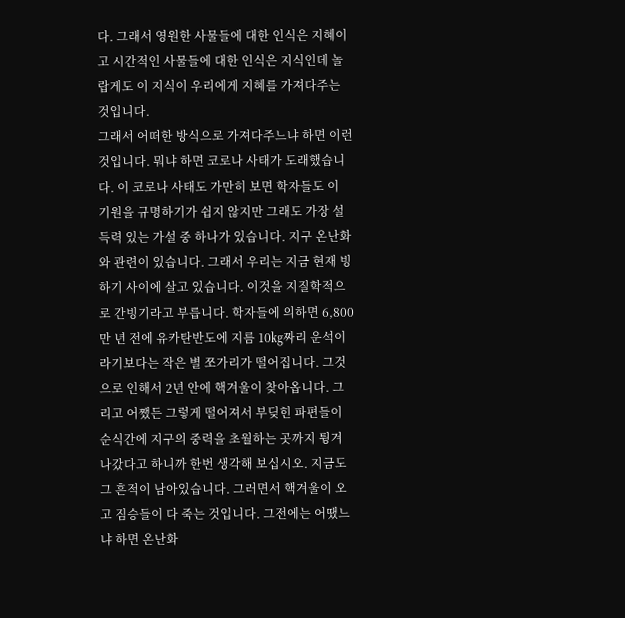다. 그래서 영원한 사물들에 대한 인식은 지혜이고 시간적인 사물들에 대한 인식은 지식인데 놀랍게도 이 지식이 우리에게 지혜를 가져다주는 것입니다.
그래서 어떠한 방식으로 가져다주느냐 하면 이런 것입니다. 뭐냐 하면 코로나 사태가 도래했습니다. 이 코로나 사태도 가만히 보면 학자들도 이 기원을 규명하기가 쉽지 않지만 그래도 가장 설득력 있는 가설 중 하나가 있습니다. 지구 온난화와 관련이 있습니다. 그래서 우리는 지금 현재 빙하기 사이에 살고 있습니다. 이것을 지질학적으로 간빙기라고 부릅니다. 학자들에 의하면 6,800만 년 전에 유카탄반도에 지름 10㎏짜리 운석이라기보다는 작은 별 쪼가리가 떨어집니다. 그것으로 인해서 2년 안에 핵겨울이 찾아옵니다. 그리고 어쨌든 그렇게 떨어져서 부딪힌 파편들이 순식간에 지구의 중력을 초월하는 곳까지 튕겨 나갔다고 하니까 한번 생각해 보십시오. 지금도 그 흔적이 남아있습니다. 그러면서 핵겨울이 오고 짐승들이 다 죽는 것입니다. 그전에는 어땠느냐 하면 온난화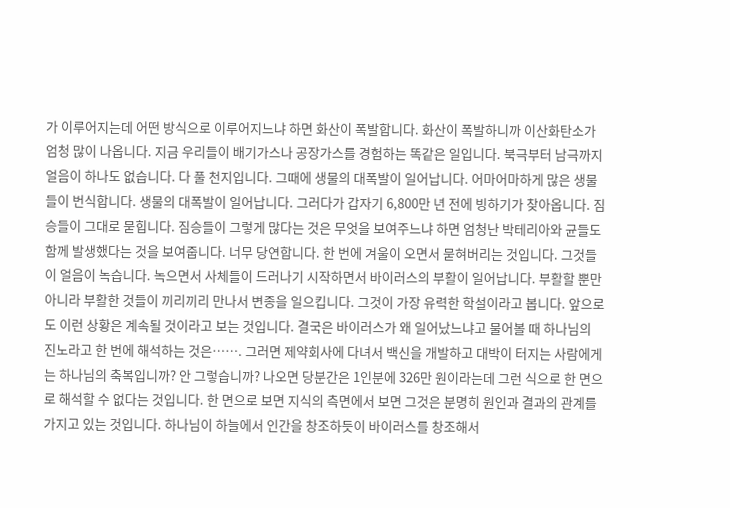가 이루어지는데 어떤 방식으로 이루어지느냐 하면 화산이 폭발합니다. 화산이 폭발하니까 이산화탄소가 엄청 많이 나옵니다. 지금 우리들이 배기가스나 공장가스를 경험하는 똑같은 일입니다. 북극부터 남극까지 얼음이 하나도 없습니다. 다 풀 천지입니다. 그때에 생물의 대폭발이 일어납니다. 어마어마하게 많은 생물들이 번식합니다. 생물의 대폭발이 일어납니다. 그러다가 갑자기 6,800만 년 전에 빙하기가 찾아옵니다. 짐승들이 그대로 묻힙니다. 짐승들이 그렇게 많다는 것은 무엇을 보여주느냐 하면 엄청난 박테리아와 균들도 함께 발생했다는 것을 보여줍니다. 너무 당연합니다. 한 번에 겨울이 오면서 묻혀버리는 것입니다. 그것들이 얼음이 녹습니다. 녹으면서 사체들이 드러나기 시작하면서 바이러스의 부활이 일어납니다. 부활할 뿐만 아니라 부활한 것들이 끼리끼리 만나서 변종을 일으킵니다. 그것이 가장 유력한 학설이라고 봅니다. 앞으로도 이런 상황은 계속될 것이라고 보는 것입니다. 결국은 바이러스가 왜 일어났느냐고 물어볼 때 하나님의 진노라고 한 번에 해석하는 것은……. 그러면 제약회사에 다녀서 백신을 개발하고 대박이 터지는 사람에게는 하나님의 축복입니까? 안 그렇습니까? 나오면 당분간은 1인분에 326만 원이라는데 그런 식으로 한 면으로 해석할 수 없다는 것입니다. 한 면으로 보면 지식의 측면에서 보면 그것은 분명히 원인과 결과의 관계를 가지고 있는 것입니다. 하나님이 하늘에서 인간을 창조하듯이 바이러스를 창조해서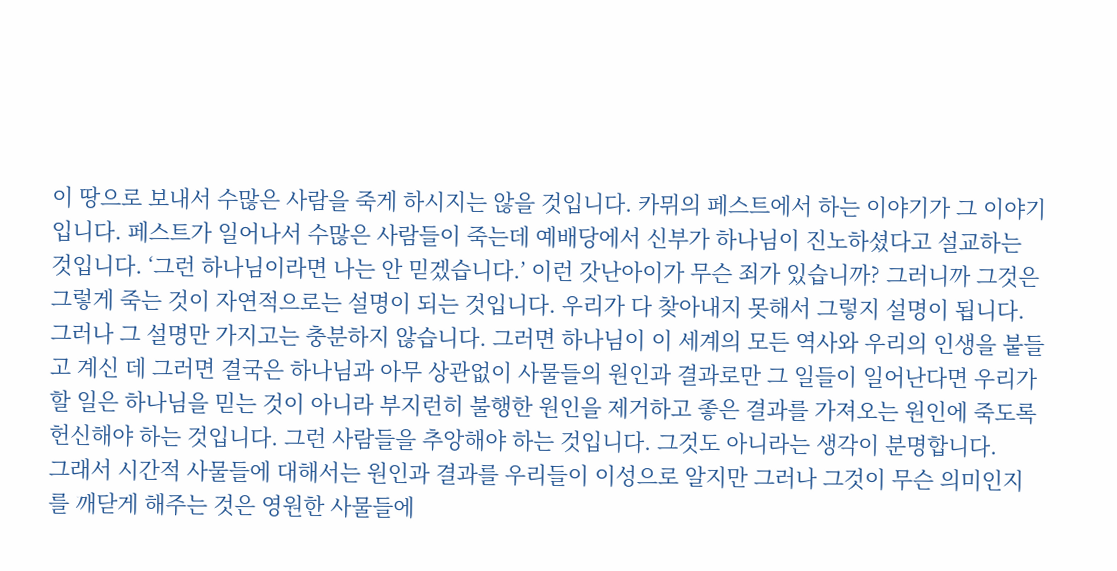이 땅으로 보내서 수많은 사람을 죽게 하시지는 않을 것입니다. 카뮈의 페스트에서 하는 이야기가 그 이야기입니다. 페스트가 일어나서 수많은 사람들이 죽는데 예배당에서 신부가 하나님이 진노하셨다고 설교하는 것입니다. ‘그런 하나님이라면 나는 안 믿겠습니다.’ 이런 갓난아이가 무슨 죄가 있습니까? 그러니까 그것은 그렇게 죽는 것이 자연적으로는 설명이 되는 것입니다. 우리가 다 찾아내지 못해서 그렇지 설명이 됩니다. 그러나 그 설명만 가지고는 충분하지 않습니다. 그러면 하나님이 이 세계의 모든 역사와 우리의 인생을 붙들고 계신 데 그러면 결국은 하나님과 아무 상관없이 사물들의 원인과 결과로만 그 일들이 일어난다면 우리가 할 일은 하나님을 믿는 것이 아니라 부지런히 불행한 원인을 제거하고 좋은 결과를 가져오는 원인에 죽도록 헌신해야 하는 것입니다. 그런 사람들을 추앙해야 하는 것입니다. 그것도 아니라는 생각이 분명합니다.
그래서 시간적 사물들에 대해서는 원인과 결과를 우리들이 이성으로 알지만 그러나 그것이 무슨 의미인지를 깨닫게 해주는 것은 영원한 사물들에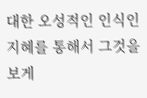대한 오성적인 인식인 지혜를 통해서 그것을 보게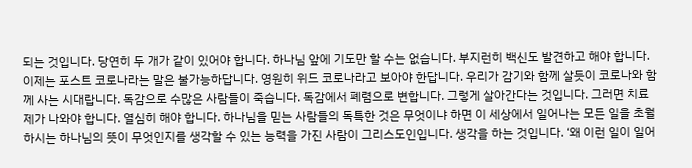되는 것입니다. 당연히 두 개가 같이 있어야 합니다. 하나님 앞에 기도만 할 수는 없습니다. 부지런히 백신도 발견하고 해야 합니다. 이제는 포스트 코로나라는 말은 불가능하답니다. 영원히 위드 코로나라고 보아야 한답니다. 우리가 감기와 함께 살듯이 코로나와 함께 사는 시대랍니다. 독감으로 수많은 사람들이 죽습니다. 독감에서 폐렴으로 변합니다. 그렇게 살아간다는 것입니다. 그러면 치료제가 나와야 합니다. 열심히 해야 합니다. 하나님을 믿는 사람들의 독특한 것은 무엇이냐 하면 이 세상에서 일어나는 모든 일을 초월하시는 하나님의 뜻이 무엇인지를 생각할 수 있는 능력을 가진 사람이 그리스도인입니다. 생각을 하는 것입니다. ‘왜 이런 일이 일어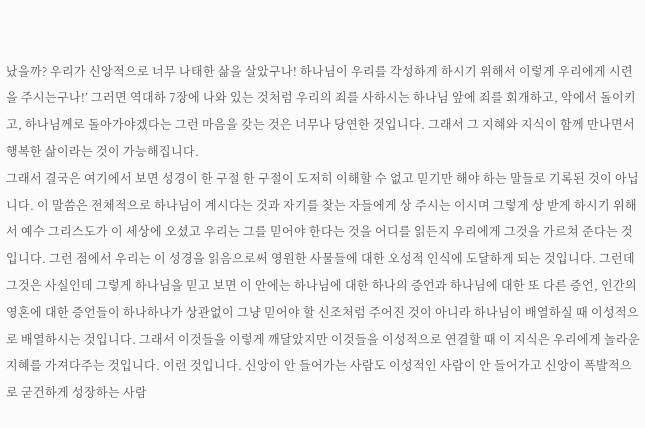났을까? 우리가 신앙적으로 너무 나태한 삶을 살았구나! 하나님이 우리를 각성하게 하시기 위해서 이렇게 우리에게 시련을 주시는구나!’ 그러면 역대하 7장에 나와 있는 것처럼 우리의 죄를 사하시는 하나님 앞에 죄를 회개하고, 악에서 돌이키고, 하나님께로 돌아가야겠다는 그런 마음을 갖는 것은 너무나 당연한 것입니다. 그래서 그 지혜와 지식이 함께 만나면서 행복한 삶이라는 것이 가능해집니다.
그래서 결국은 여기에서 보면 성경이 한 구절 한 구절이 도저히 이해할 수 없고 믿기만 해야 하는 말들로 기록된 것이 아닙니다. 이 말씀은 전체적으로 하나님이 계시다는 것과 자기를 찾는 자들에게 상 주시는 이시며 그렇게 상 받게 하시기 위해서 예수 그리스도가 이 세상에 오셨고 우리는 그를 믿어야 한다는 것을 어디를 읽든지 우리에게 그것을 가르쳐 준다는 것입니다. 그런 점에서 우리는 이 성경을 읽음으로써 영원한 사물들에 대한 오성적 인식에 도달하게 되는 것입니다. 그런데 그것은 사실인데 그렇게 하나님을 믿고 보면 이 안에는 하나님에 대한 하나의 증언과 하나님에 대한 또 다른 증언, 인간의 영혼에 대한 증언들이 하나하나가 상관없이 그냥 믿어야 할 신조처럼 주어진 것이 아니라 하나님이 배열하실 때 이성적으로 배열하시는 것입니다. 그래서 이것들을 이렇게 깨달았지만 이것들을 이성적으로 연결할 때 이 지식은 우리에게 놀라운 지혜를 가져다주는 것입니다. 이런 것입니다. 신앙이 안 들어가는 사람도 이성적인 사람이 안 들어가고 신앙이 폭발적으로 굳건하게 성장하는 사람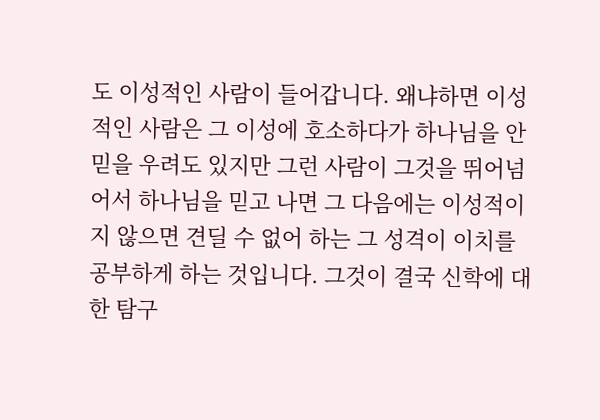도 이성적인 사람이 들어갑니다. 왜냐하면 이성적인 사람은 그 이성에 호소하다가 하나님을 안 믿을 우려도 있지만 그런 사람이 그것을 뛰어넘어서 하나님을 믿고 나면 그 다음에는 이성적이지 않으면 견딜 수 없어 하는 그 성격이 이치를 공부하게 하는 것입니다. 그것이 결국 신학에 대한 탐구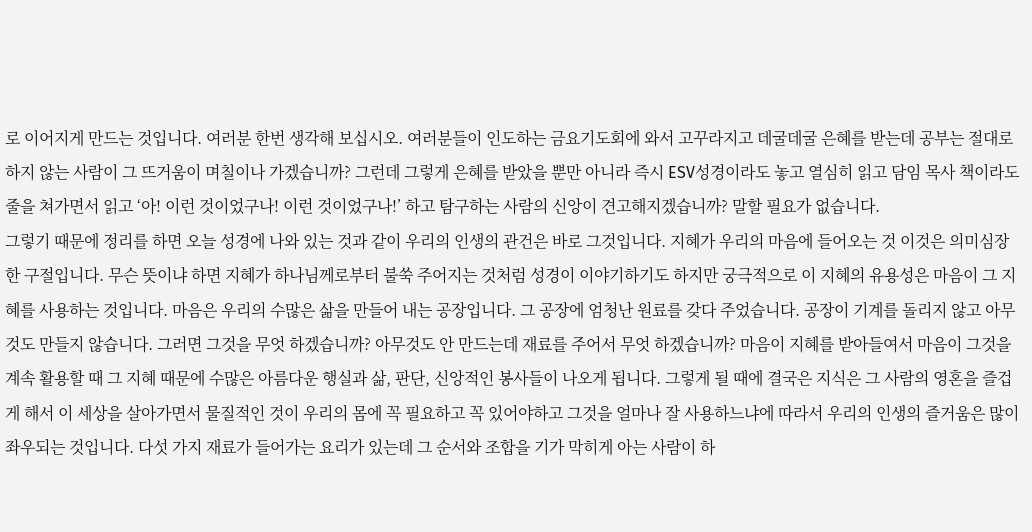로 이어지게 만드는 것입니다. 여러분 한번 생각해 보십시오. 여러분들이 인도하는 금요기도회에 와서 고꾸라지고 데굴데굴 은혜를 받는데 공부는 절대로 하지 않는 사람이 그 뜨거움이 며칠이나 가겠습니까? 그런데 그렇게 은혜를 받았을 뿐만 아니라 즉시 ESV성경이라도 놓고 열심히 읽고 담임 목사 책이라도 줄을 쳐가면서 읽고 ‘아! 이런 것이었구나! 이런 것이었구나!’ 하고 탐구하는 사람의 신앙이 견고해지겠습니까? 말할 필요가 없습니다.
그렇기 때문에 정리를 하면 오늘 성경에 나와 있는 것과 같이 우리의 인생의 관건은 바로 그것입니다. 지혜가 우리의 마음에 들어오는 것 이것은 의미심장한 구절입니다. 무슨 뜻이냐 하면 지혜가 하나님께로부터 불쑥 주어지는 것처럼 성경이 이야기하기도 하지만 궁극적으로 이 지혜의 유용성은 마음이 그 지혜를 사용하는 것입니다. 마음은 우리의 수많은 삶을 만들어 내는 공장입니다. 그 공장에 엄청난 원료를 갖다 주었습니다. 공장이 기계를 돌리지 않고 아무것도 만들지 않습니다. 그러면 그것을 무엇 하겠습니까? 아무것도 안 만드는데 재료를 주어서 무엇 하겠습니까? 마음이 지혜를 받아들여서 마음이 그것을 계속 활용할 때 그 지혜 때문에 수많은 아름다운 행실과 삶, 판단, 신앙적인 봉사들이 나오게 됩니다. 그렇게 될 때에 결국은 지식은 그 사람의 영혼을 즐겁게 해서 이 세상을 살아가면서 물질적인 것이 우리의 몸에 꼭 필요하고 꼭 있어야하고 그것을 얼마나 잘 사용하느냐에 따라서 우리의 인생의 즐거움은 많이 좌우되는 것입니다. 다섯 가지 재료가 들어가는 요리가 있는데 그 순서와 조합을 기가 막히게 아는 사람이 하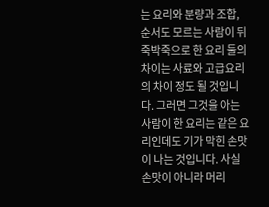는 요리와 분량과 조합, 순서도 모르는 사람이 뒤죽박죽으로 한 요리 둘의 차이는 사료와 고급요리의 차이 정도 될 것입니다. 그러면 그것을 아는 사람이 한 요리는 같은 요리인데도 기가 막힌 손맛이 나는 것입니다. 사실 손맛이 아니라 머리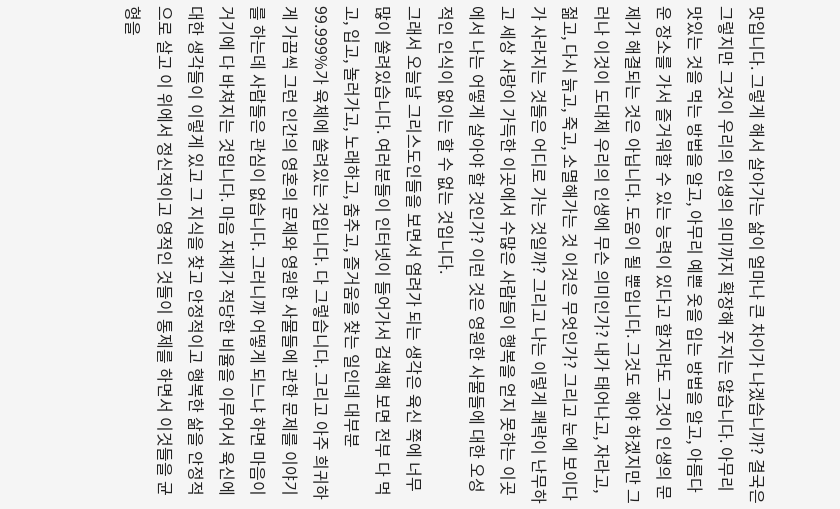맛입니다. 그렇게 해서 살아가는 삶이 얼마나 큰 차이가 나겠습니까? 결국은 그렇지만 그것이 우리의 인생의 의미까지 확장해 주지는 않습니다. 아무리 맛있는 것을 먹는 방법을 알고, 아무리 예쁜 옷을 입는 방법을 알고, 아름다운 장소를 가서 즐거워할 수 있는 능력이 있다고 할지라도 그것이 인생의 문제가 해결되는 것은 아닙니다. 도움이 될 뿐입니다. 그것도 해야 하겠지만 그러나 이것이 도대체 우리의 인생에 무슨 의미인가? 내가 태어나고, 자라고, 젊고, 다시 늙고, 죽고, 소멸해가는 것 이것은 무엇인가? 그리고 눈에 보이다가 사라지는 것들은 어디로 가는 것일까? 그리고 나는 이렇게 쾌락이 난무하고 세상 사랑이 가득한 이곳에서 수많은 사람들이 행복을 얻지 못하는 이곳에서 나는 어떻게 살아야 할 것인가? 이런 것은 영원한 사물들에 대한 오성적인 인식이 없이는 할 수 없는 것입니다.
그래서 오늘날 그리스도인들을 보면서 염려가 되는 생각은 육신 쪽에 너무 많이 쏠려있습니다. 여러분들이 인터넷이 들어가서 검색해 보면 전부 다 먹고, 입고, 놀러가고, 노래하고, 춤추고, 즐거움을 찾는 일인데 대부분 99.999%가 육체에 쏠려있는 것입니다. 다 그렇습니다. 그리고 아주 희귀하게 가끔씩 그런 인간의 영혼의 문제와 영원한 사물들에 관한 문제를 이야기를 하는데 사람들은 관심이 없습니다. 그러니까 어떻게 되느냐 하면 마음이 거기에 다 바쳐지는 것입니다. 마음 자체가 적당한 비율을 이루어서 육신에 대한 생각들이 이렇게 있고 그 지식을 찾고 안정적이고 행복한 삶을 안정적으로 살고 이 위에서 정신적이고 영적인 것들이 통제를 하면서 이것들을 균형을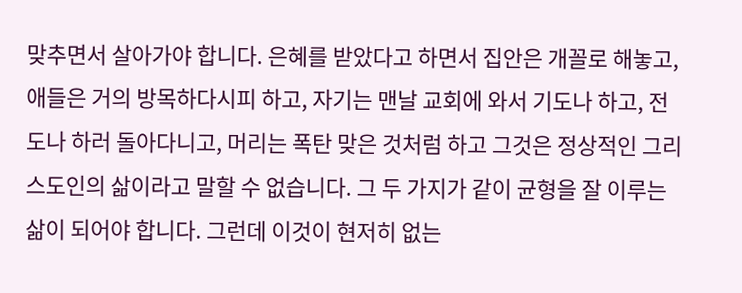맞추면서 살아가야 합니다. 은혜를 받았다고 하면서 집안은 개꼴로 해놓고, 애들은 거의 방목하다시피 하고, 자기는 맨날 교회에 와서 기도나 하고, 전도나 하러 돌아다니고, 머리는 폭탄 맞은 것처럼 하고 그것은 정상적인 그리스도인의 삶이라고 말할 수 없습니다. 그 두 가지가 같이 균형을 잘 이루는 삶이 되어야 합니다. 그런데 이것이 현저히 없는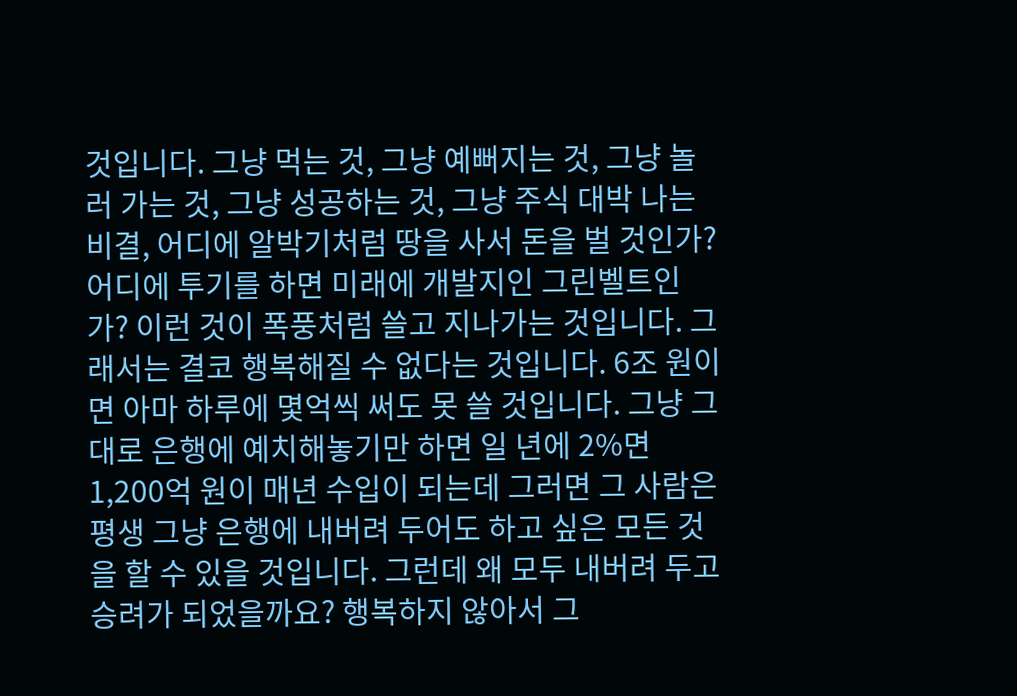것입니다. 그냥 먹는 것, 그냥 예뻐지는 것, 그냥 놀러 가는 것, 그냥 성공하는 것, 그냥 주식 대박 나는 비결, 어디에 알박기처럼 땅을 사서 돈을 벌 것인가? 어디에 투기를 하면 미래에 개발지인 그린벨트인가? 이런 것이 폭풍처럼 쓸고 지나가는 것입니다. 그래서는 결코 행복해질 수 없다는 것입니다. 6조 원이면 아마 하루에 몇억씩 써도 못 쓸 것입니다. 그냥 그대로 은행에 예치해놓기만 하면 일 년에 2%면 1,200억 원이 매년 수입이 되는데 그러면 그 사람은 평생 그냥 은행에 내버려 두어도 하고 싶은 모든 것을 할 수 있을 것입니다. 그런데 왜 모두 내버려 두고 승려가 되었을까요? 행복하지 않아서 그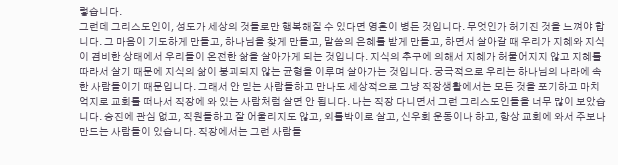렇습니다.
그런데 그리스도인이, 성도가 세상의 것들로만 행복해질 수 있다면 영혼이 병든 것입니다. 무엇인가 허기진 것을 느껴야 합니다. 그 마음이 기도하게 만들고, 하나님을 찾게 만들고, 말씀의 은혜를 받게 만들고, 하면서 살아갈 때 우리가 지혜와 지식이 겸비한 상태에서 우리들이 온전한 삶을 살아가게 되는 것입니다. 지식의 추구에 의해서 지혜가 허물어지지 않고 지혜를 따라서 살기 때문에 지식의 삶이 붕괴되지 않는 균형을 이루며 살아가는 것입니다. 궁극적으로 우리는 하나님의 나라에 속한 사람들이기 때문입니다. 그래서 안 믿는 사람들하고 만나도 세상적으로 그냥 직장생활에서는 모든 것을 포기하고 마치 억지로 교회를 떠나서 직장에 와 있는 사람처럼 살면 안 됩니다. 나는 직장 다니면서 그런 그리스도인들을 너무 많이 보았습니다. 승진에 관심 없고, 직원들하고 잘 어울리지도 않고, 외톨박이로 살고, 신우회 운동이나 하고, 항상 교회에 와서 주보나 만드는 사람들이 있습니다. 직장에서는 그런 사람들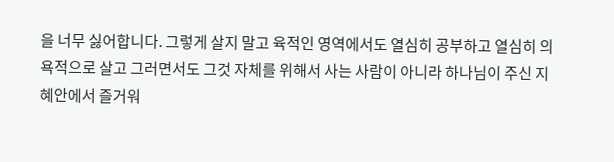을 너무 싫어합니다. 그렇게 살지 말고 육적인 영역에서도 열심히 공부하고 열심히 의욕적으로 살고 그러면서도 그것 자체를 위해서 사는 사람이 아니라 하나님이 주신 지혜안에서 즐거워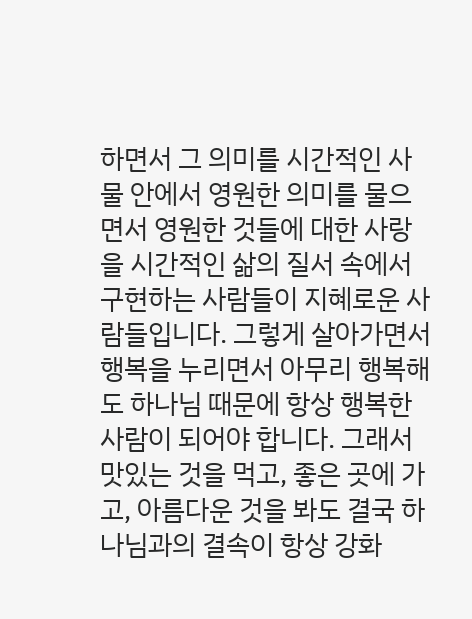하면서 그 의미를 시간적인 사물 안에서 영원한 의미를 물으면서 영원한 것들에 대한 사랑을 시간적인 삶의 질서 속에서 구현하는 사람들이 지혜로운 사람들입니다. 그렇게 살아가면서 행복을 누리면서 아무리 행복해도 하나님 때문에 항상 행복한 사람이 되어야 합니다. 그래서 맛있는 것을 먹고, 좋은 곳에 가고, 아름다운 것을 봐도 결국 하나님과의 결속이 항상 강화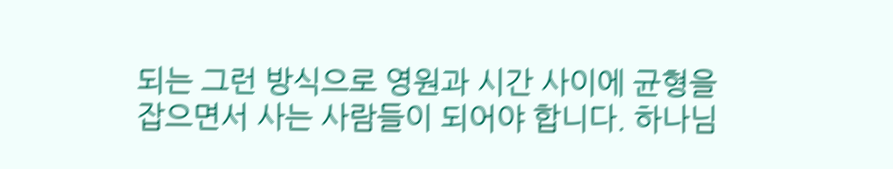되는 그런 방식으로 영원과 시간 사이에 균형을 잡으면서 사는 사람들이 되어야 합니다. 하나님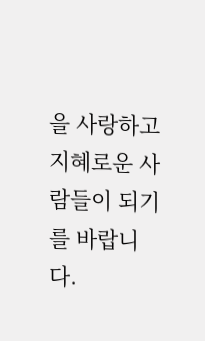을 사랑하고 지혜로운 사람들이 되기를 바랍니다.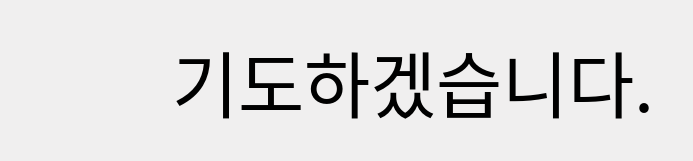기도하겠습니다.